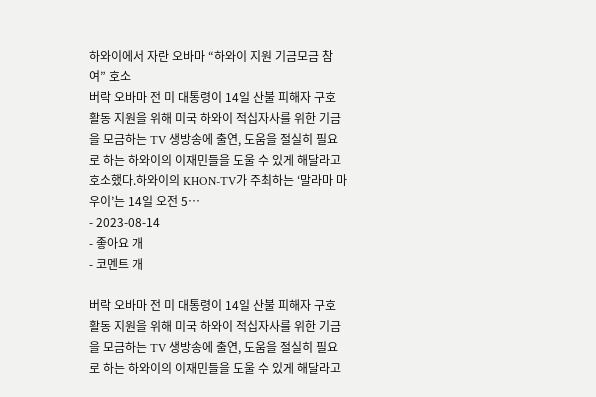하와이에서 자란 오바마 “하와이 지원 기금모금 참여” 호소
버락 오바마 전 미 대통령이 14일 산불 피해자 구호 활동 지원을 위해 미국 하와이 적십자사를 위한 기금을 모금하는 TV 생방송에 출연, 도움을 절실히 필요로 하는 하와이의 이재민들을 도울 수 있게 해달라고 호소했다.하와이의 KHON-TV가 주최하는 ‘말라마 마우이’는 14일 오전 5…
- 2023-08-14
- 좋아요 개
- 코멘트 개

버락 오바마 전 미 대통령이 14일 산불 피해자 구호 활동 지원을 위해 미국 하와이 적십자사를 위한 기금을 모금하는 TV 생방송에 출연, 도움을 절실히 필요로 하는 하와이의 이재민들을 도울 수 있게 해달라고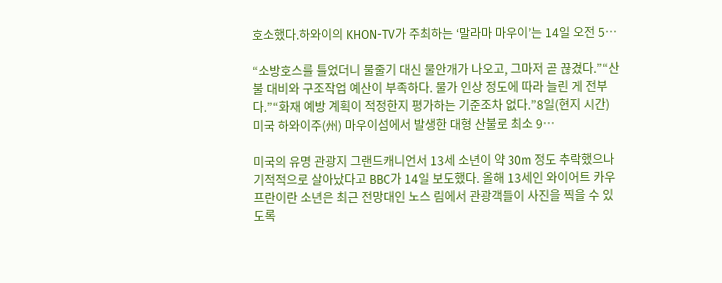호소했다.하와이의 KHON-TV가 주최하는 ‘말라마 마우이’는 14일 오전 5…

“소방호스를 틀었더니 물줄기 대신 물안개가 나오고, 그마저 곧 끊겼다.”“산불 대비와 구조작업 예산이 부족하다. 물가 인상 정도에 따라 늘린 게 전부다.”“화재 예방 계획이 적정한지 평가하는 기준조차 없다.”8일(현지 시간) 미국 하와이주(州) 마우이섬에서 발생한 대형 산불로 최소 9…

미국의 유명 관광지 그랜드캐니언서 13세 소년이 약 30m 정도 추락했으나 기적적으로 살아났다고 BBC가 14일 보도했다. 올해 13세인 와이어트 카우프란이란 소년은 최근 전망대인 노스 림에서 관광객들이 사진을 찍을 수 있도록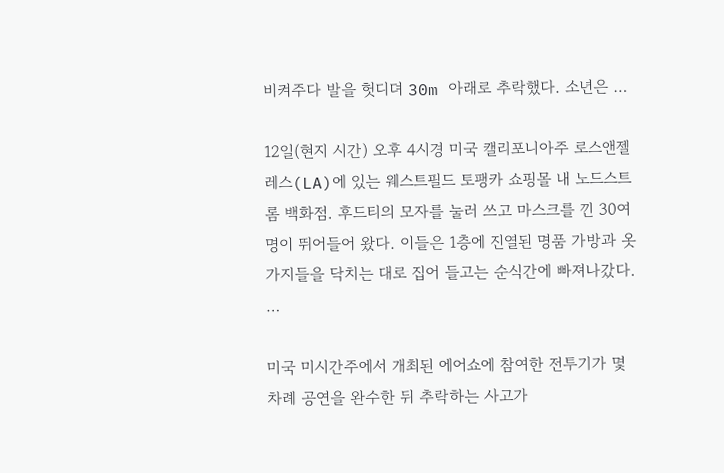비켜주다 발을 헛디뎌 30m 아래로 추락했다. 소년은 …

12일(현지 시간) 오후 4시경 미국 캘리포니아주 로스앤젤레스(LA)에 있는 웨스트필드 토팽카 쇼핑몰 내 노드스트롬 백화점. 후드티의 모자를 눌러 쓰고 마스크를 낀 30여 명이 뛰어들어 왔다. 이들은 1층에 진열된 명품 가방과 옷가지들을 닥치는 대로 집어 들고는 순식간에 빠져나갔다. …

미국 미시간주에서 개최된 에어쇼에 참여한 전투기가 몇 차례 공연을 완수한 뒤 추락하는 사고가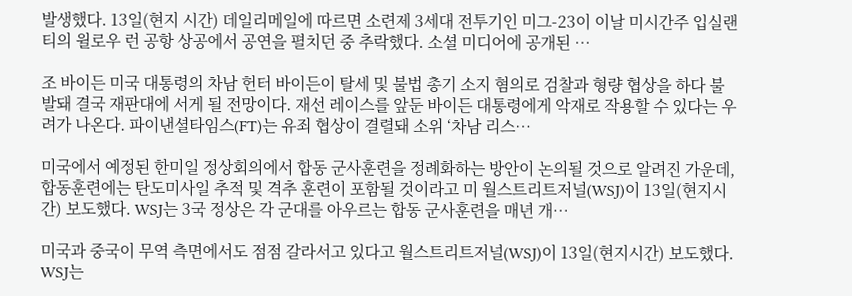발생했다. 13일(현지 시간) 데일리메일에 따르면 소련제 3세대 전투기인 미그-23이 이날 미시간주 입실랜티의 윌로우 런 공항 상공에서 공연을 펼치던 중 추락했다. 소셜 미디어에 공개된 …

조 바이든 미국 대통령의 차남 헌터 바이든이 탈세 및 불법 총기 소지 혐의로 검찰과 형량 협상을 하다 불발돼 결국 재판대에 서게 될 전망이다. 재선 레이스를 앞둔 바이든 대통령에게 악재로 작용할 수 있다는 우려가 나온다. 파이낸셜타임스(FT)는 유죄 협상이 결렬돼 소위 ‘차남 리스…

미국에서 예정된 한미일 정상회의에서 합동 군사훈련을 정례화하는 방안이 논의될 것으로 알려진 가운데, 합동훈련에는 탄도미사일 추적 및 격추 훈련이 포함될 것이라고 미 월스트리트저널(WSJ)이 13일(현지시간) 보도했다. WSJ는 3국 정상은 각 군대를 아우르는 합동 군사훈련을 매년 개…

미국과 중국이 무역 측면에서도 점점 갈라서고 있다고 월스트리트저널(WSJ)이 13일(현지시간) 보도했다. WSJ는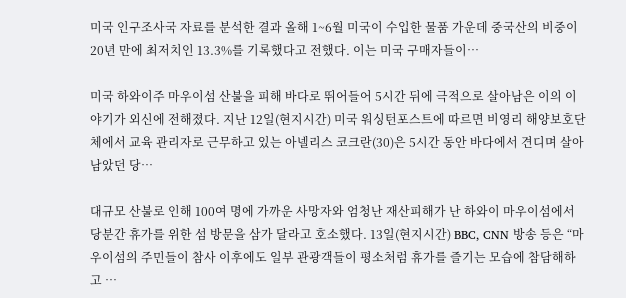미국 인구조사국 자료를 분석한 결과 올해 1~6월 미국이 수입한 물품 가운데 중국산의 비중이 20년 만에 최저치인 13.3%를 기록했다고 전했다. 이는 미국 구매자들이…

미국 하와이주 마우이섬 산불을 피해 바다로 뛰어들어 5시간 뒤에 극적으로 살아남은 이의 이야기가 외신에 전해졌다. 지난 12일(현지시간) 미국 워싱턴포스트에 따르면 비영리 해양보호단체에서 교육 관리자로 근무하고 있는 아넬리스 코크란(30)은 5시간 동안 바다에서 견디며 살아남았던 당…

대규모 산불로 인해 100여 명에 가까운 사망자와 엄청난 재산피해가 난 하와이 마우이섬에서 당분간 휴가를 위한 섬 방문을 삼가 달라고 호소했다. 13일(현지시간) BBC, CNN 방송 등은 “마우이섬의 주민들이 참사 이후에도 일부 관광객들이 평소처럼 휴가를 즐기는 모습에 참담해하고 …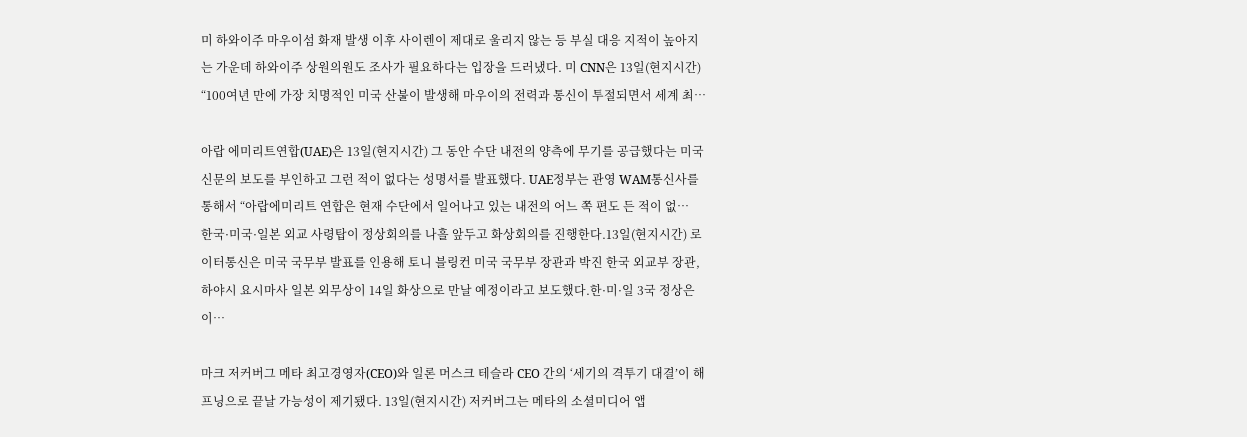미 하와이주 마우이섬 화재 발생 이후 사이렌이 제대로 울리지 않는 등 부실 대응 지적이 높아지는 가운데 하와이주 상원의원도 조사가 필요하다는 입장을 드러냈다. 미 CNN은 13일(현지시간) “100여년 만에 가장 치명적인 미국 산불이 발생해 마우이의 전력과 통신이 투절되면서 세계 최…

아랍 에미리트연합(UAE)은 13일(현지시간) 그 동안 수단 내전의 양측에 무기를 공급했다는 미국 신문의 보도를 부인하고 그런 적이 없다는 성명서를 발표했다. UAE정부는 관영 WAM통신사를 통해서 “아랍에미리트 연합은 현재 수단에서 일어나고 있는 내전의 어느 쪽 편도 든 적이 없…
한국·미국·일본 외교 사령탑이 정상회의를 나흘 앞두고 화상회의를 진행한다.13일(현지시간) 로이터통신은 미국 국무부 발표를 인용해 토니 블링컨 미국 국무부 장관과 박진 한국 외교부 장관, 하야시 요시마사 일본 외무상이 14일 화상으로 만날 예정이라고 보도했다.한·미·일 3국 정상은 이…

마크 저커버그 메타 최고경영자(CEO)와 일론 머스크 테슬라 CEO 간의 ‘세기의 격투기 대결’이 해프닝으로 끝날 가능성이 제기됐다. 13일(현지시간) 저커버그는 메타의 소셜미디어 앱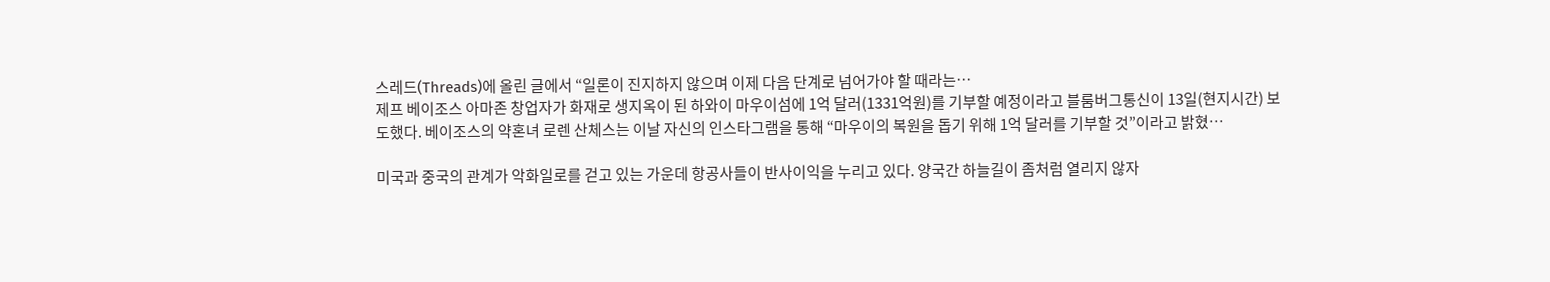스레드(Threads)에 올린 글에서 “일론이 진지하지 않으며 이제 다음 단계로 넘어가야 할 때라는…
제프 베이조스 아마존 창업자가 화재로 생지옥이 된 하와이 마우이섬에 1억 달러(1331억원)를 기부할 예정이라고 블룸버그통신이 13일(현지시간) 보도했다. 베이조스의 약혼녀 로렌 산체스는 이날 자신의 인스타그램을 통해 “마우이의 복원을 돕기 위해 1억 달러를 기부할 것”이라고 밝혔…

미국과 중국의 관계가 악화일로를 걷고 있는 가운데 항공사들이 반사이익을 누리고 있다. 양국간 하늘길이 좀처럼 열리지 않자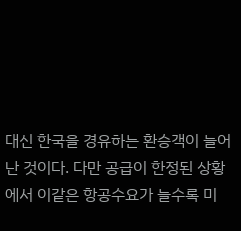대신 한국을 경유하는 환승객이 늘어난 것이다. 다만 공급이 한정된 상황에서 이같은 항공수요가 늘수록 미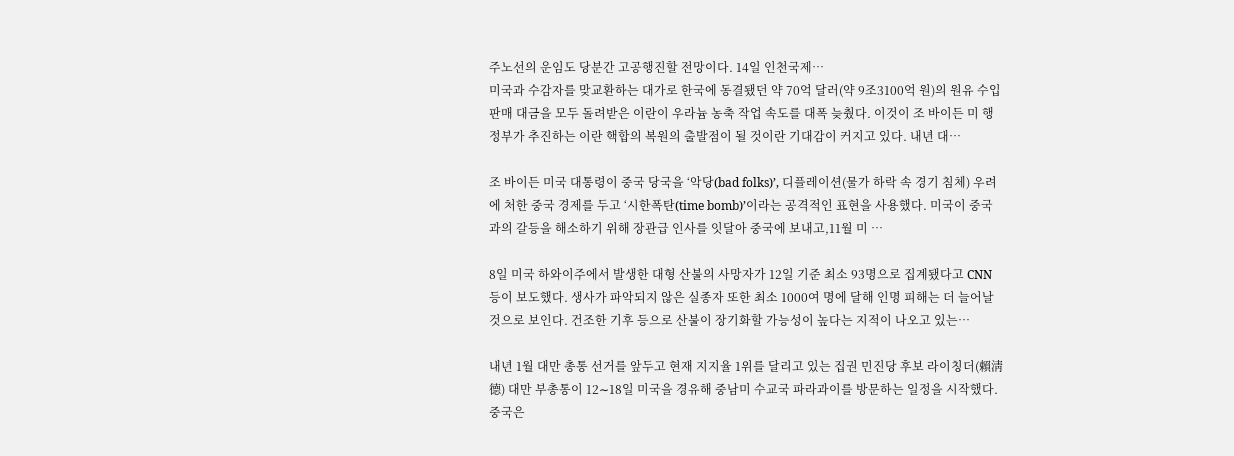주노선의 운임도 당분간 고공행진할 전망이다. 14일 인천국제…
미국과 수감자를 맞교환하는 대가로 한국에 동결됐던 약 70억 달러(약 9조3100억 원)의 원유 수입 판매 대금을 모두 돌려받은 이란이 우라늄 농축 작업 속도를 대폭 늦췄다. 이것이 조 바이든 미 행정부가 추진하는 이란 핵합의 복원의 출발점이 될 것이란 기대감이 커지고 있다. 내년 대…

조 바이든 미국 대통령이 중국 당국을 ‘악당(bad folks)’, 디플레이션(물가 하락 속 경기 침체) 우려에 처한 중국 경제를 두고 ‘시한폭탄(time bomb)’이라는 공격적인 표현을 사용했다. 미국이 중국과의 갈등을 해소하기 위해 장관급 인사를 잇달아 중국에 보내고,11월 미 …

8일 미국 하와이주에서 발생한 대형 산불의 사망자가 12일 기준 최소 93명으로 집계됐다고 CNN 등이 보도했다. 생사가 파악되지 않은 실종자 또한 최소 1000여 명에 달해 인명 피해는 더 늘어날 것으로 보인다. 건조한 기후 등으로 산불이 장기화할 가능성이 높다는 지적이 나오고 있는…

내년 1월 대만 총통 선거를 앞두고 현재 지지율 1위를 달리고 있는 집권 민진당 후보 라이칭더(賴淸德) 대만 부총통이 12∼18일 미국을 경유해 중남미 수교국 파라과이를 방문하는 일정을 시작했다. 중국은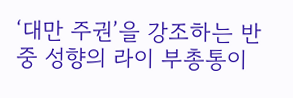‘대만 주권’을 강조하는 반중 성향의 라이 부총통이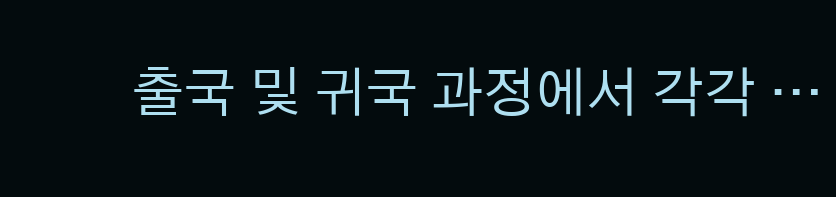출국 및 귀국 과정에서 각각 …